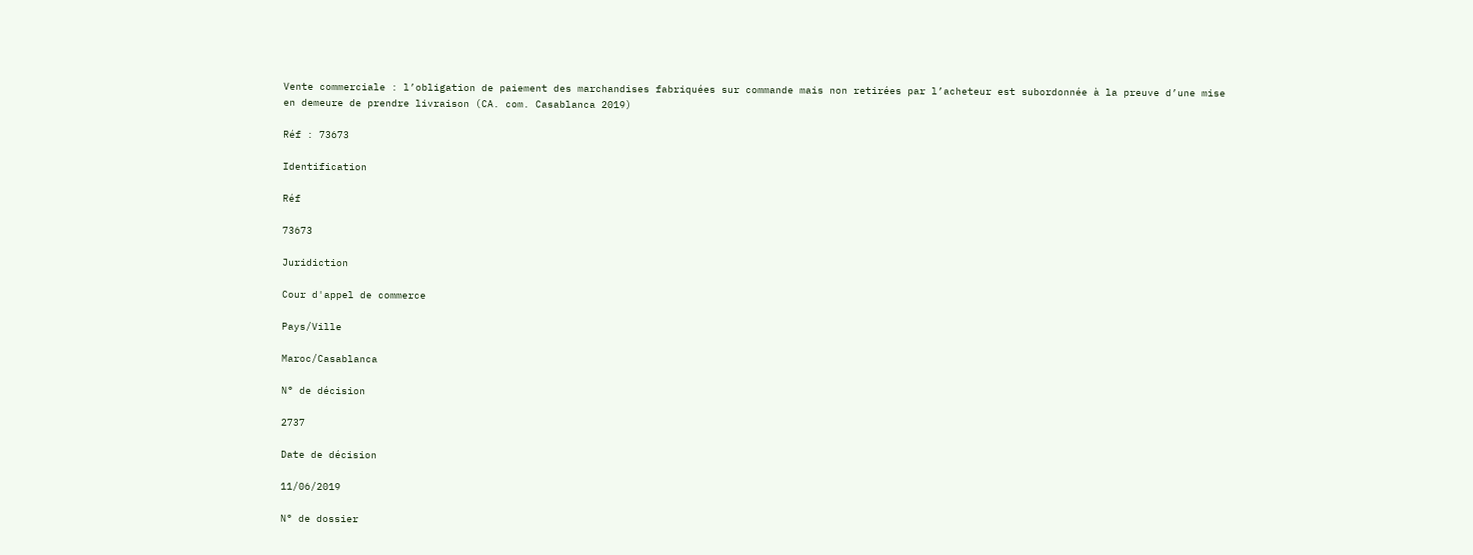Vente commerciale : l’obligation de paiement des marchandises fabriquées sur commande mais non retirées par l’acheteur est subordonnée à la preuve d’une mise en demeure de prendre livraison (CA. com. Casablanca 2019)

Réf : 73673

Identification

Réf

73673

Juridiction

Cour d'appel de commerce

Pays/Ville

Maroc/Casablanca

N° de décision

2737

Date de décision

11/06/2019

N° de dossier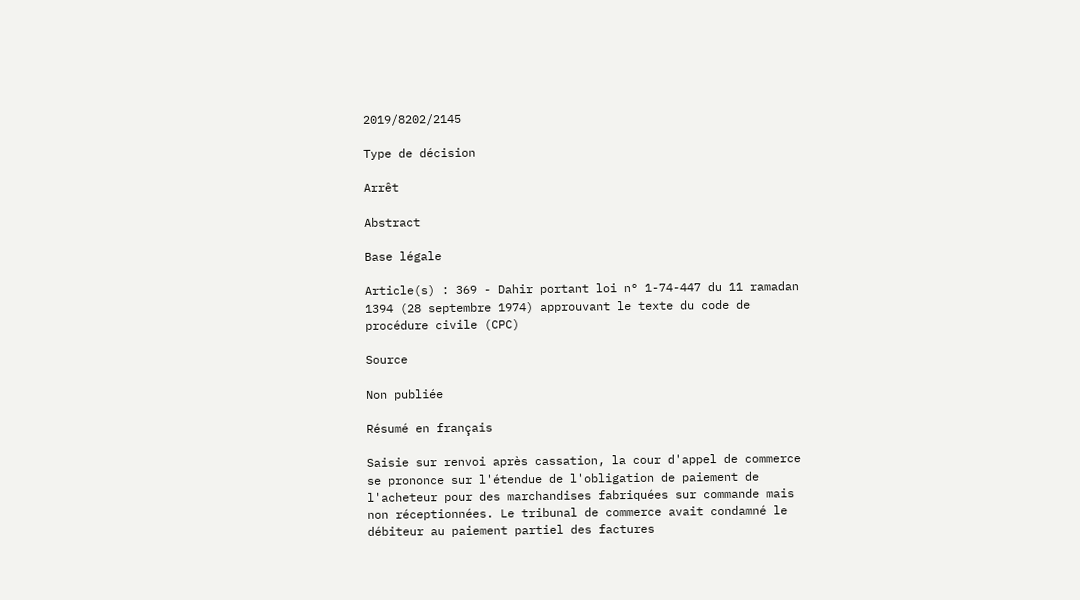2019/8202/2145

Type de décision

Arrêt

Abstract

Base légale

Article(s) : 369 - Dahir portant loi n° 1-74-447 du 11 ramadan 1394 (28 septembre 1974) approuvant le texte du code de procédure civile (CPC)

Source

Non publiée

Résumé en français

Saisie sur renvoi après cassation, la cour d'appel de commerce se prononce sur l'étendue de l'obligation de paiement de l'acheteur pour des marchandises fabriquées sur commande mais non réceptionnées. Le tribunal de commerce avait condamné le débiteur au paiement partiel des factures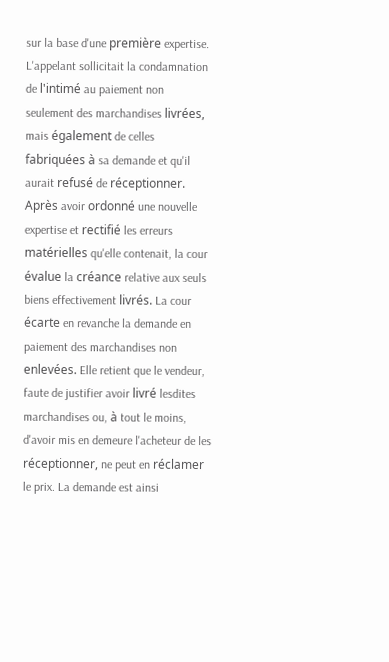sur la base d'une première expertise. L'appelant sollicitait la condamnation de l'intimé au paiement non seulement des marchandises livrées, mais également de celles fabriquées à sa demande et qu'il aurait refusé de réceptionner. Après avoir ordonné une nouvelle expertise et rectifié les erreurs matérielles qu'elle contenait, la cour évalue la créance relative aux seuls biens effectivement livrés. La cour écarte en revanche la demande en paiement des marchandises non enlevées. Elle retient que le vendeur, faute de justifier avoir livré lesdites marchandises ou, à tout le moins, d'avoir mis en demeure l'acheteur de les réceptionner, ne peut en réclamer le prix. La demande est ainsi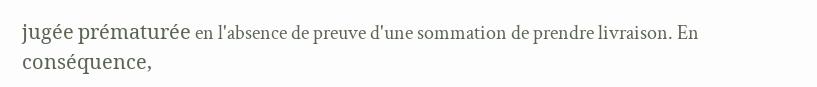jugée prématurée en l'absence de preuve d'une sommation de prendre livraison. En conséquence,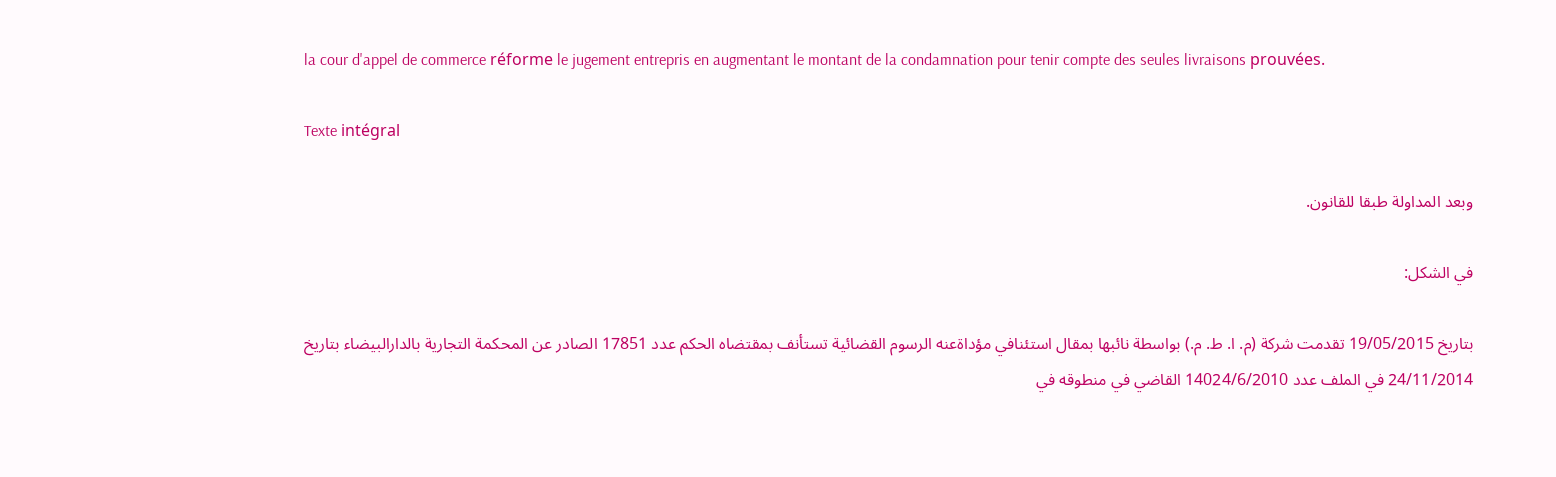la cour d'appel de commerce réforme le jugement entrepris en augmentant le montant de la condamnation pour tenir compte des seules livraisons prouvées.

Texte intégral

وبعد المداولة طبقا للقانون.

في الشكل:

بتاريخ 19/05/2015 تقدمت شركة (م. ا. ط. م.) بواسطة نائبها بمقال استئنافي مؤداةعنه الرسوم القضائية تستأنف بمقتضاه الحكم عدد 17851 الصادر عن المحكمة التجارية بالدارالبيضاء بتاريخ 24/11/2014 في الملف عدد 14024/6/2010 القاضي في منطوقه في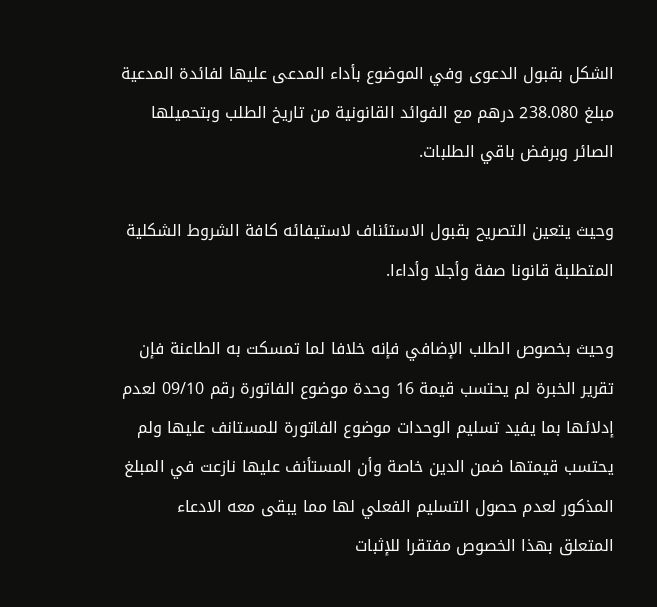الشكل بقبول الدعوى وفي الموضوع بأداء المدعى عليها لفائدة المدعية مبلغ 238.080 درهم مع الفوائد القانونية من تاريخ الطلب وبتحميلها الصائر وبرفض باقي الطلبات.

وحيث يتعين التصريح بقبول الاستئناف لاستيفائه كافة الشروط الشكلية المتطلبة قانونا صفة وأجلا وأداءا.

وحيث بخصوص الطلب الإضافي فإنه خلافا لما تمسكت به الطاعنة فإن تقرير الخبرة لم يحتسب قيمة 16 وحدة موضوع الفاتورة رقم 09/10 لعدم إدلائها بما يفيد تسليم الوحدات موضوع الفاتورة للمستانف عليها ولم يحتسب قيمتها ضمن الدين خاصة وأن المستأنف عليها نازعت في المبلغ المذكور لعدم حصول التسليم الفعلي لها مما يبقى معه الادعاء المتعلق بهذا الخصوص مفتقرا للإثبات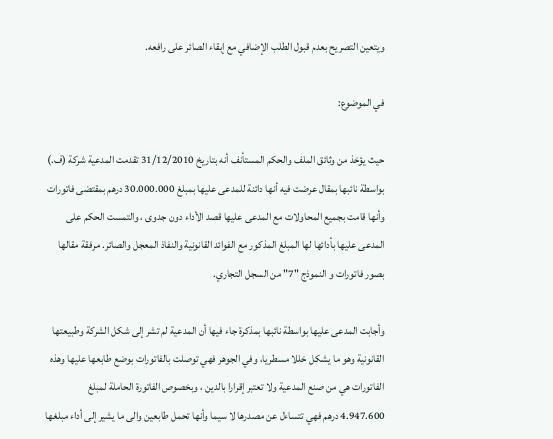ويتعين التصريح بعدم قبول الطلب الإضافي مع إبقاء الصائر على رافعه.

في الموضوع:

حيث يؤخذ من وثائق الملف والحكم المستأنف أنه بتاريخ 31/12/2010 تقدمت المدعية شركة (ف.) بواسطة نائبها بمقال عرضت فيه أنها دائنة للمدعى عليها بمبلغ 30.000.000 درهم بمقتضى فاتورات وأنها قامت بجميع المحاولات مع المدعى عليها قصد الأداء دون جدوى ، والتمست الحكم على المدعى عليها بأدائها لها المبلغ المذكور مع الفوائد القانونية والنفاذ المعجل والصائر. مرفقة مقالها بصور فاتورات و النموذج "7" من السجل التجاري.

وأجابت المدعى عليها بواسطة نائبها بمذكرة جاء فيها أن المدعية لم تشر إلى شكل الشركة وطبيعتها القانونية وهو ما يشكل خللا مسطريا، وفي الجوهر فهي توصلت بالفاتورات بوضع طابعها عليها وهذه الفاتورات هي من صنع المدعية ولا تعتبر إقرارا بالدين ، وبخصوص الفاتورة الحاملة لمبلغ 4.947.600 درهم فهي تتساءل عن مصدرها لا سيما وأنها تحمل طابعين والى ما يشير إلى أداء مبلغها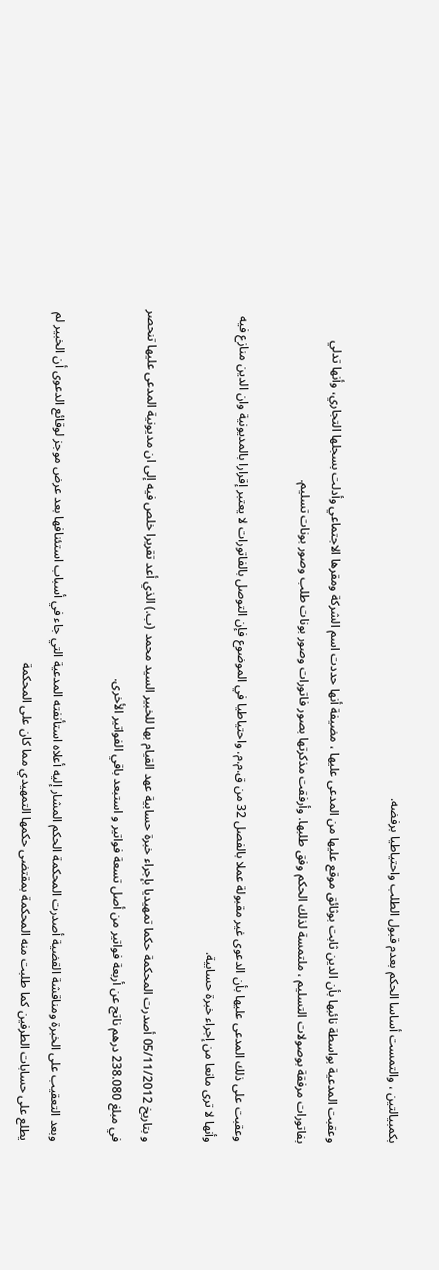بكمبيالتين ، والتمست أساسا الحكم بعدم قبول الطلب واحتياطيا برفضه.

وعقبت المدعية بواسطة نائبها بأن الدين ثابت بوثائق موقع عليها من المدعى عليها ، مضيفة أنها حددت اسم الشركة ومقرها الاجتماعي وأدلت بسجلها التجاري، وأنها تدلي بفاتورات مرفقة بوصولات التسليم ، ملتمسة لذلك الحكم وفق طلبها. وأرفقت مذكرتها بصور فاتورات وصور بونات طلب وصور بونات تسليم.

وعقبت على ذلك المدعى عليها بأن الدعوى غير مقبولة عملا بالفصل 32 من ق.م.م. واحتياطيا في الموضوع فإن التوصل بالفاتورات لا يعتبر إقرارا بالمديونية وان الدين منازع فيه وأنها لا ترى مانعا من إجراء خبرة حسابية.

و بتاريخ 05/11/2012 أصدرت المحكمة حكما تمهيديا بإجراء خبرة حسابية عهد القيام بها للخبير السيد محمد (ب.) الذي أعد تقريرا خلص فيه إلى ان مديونية المدعى عليها تنحصر في مبلغ 238.080 درهم ناتج عن أربعة فواتير من أصل تسعة فواتير و استبعد باقي الفواتير الأخرى.

وبعد التعقيب على الخبرة ومناقشة القضية أصدرت المحكمة الحكم المشار إليه أعلاه استأنفته المدعية التي جاء في أسباب استئنافها بعد عرض موجز لوقائع الدعوى أن الخبير لم يطلع على حسابات الطرفين كما طلبت منه المحكمة بمقتضى حكمها التمهيدي مما كان على المحكمة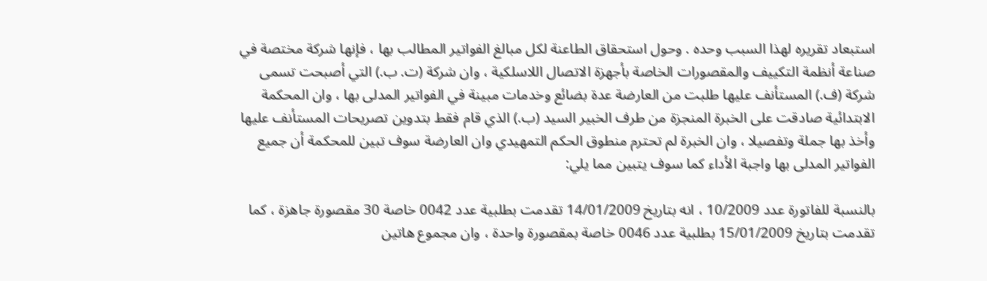استبعاد تقريره لهذا السبب وحده . وحول استحقاق الطاعنة لكل مبالغ الفواتير المطالب بها ، فإنها شركة مختصة في صناعة أنظمة التكييف والمقصورات الخاصة بأجهزة الاتصال اللاسلكية ، وان شركة (ت. ب.) التي أصبحت تسمى شركة (ف.) المستأنف عليها طلبت من العارضة عدة بضائع وخدمات مبينة في الفواتير المدلى بها ، وان المحكمة الابتدائية صادقت على الخبرة المنجزة من طرف الخبير السيد (ب.) الذي قام فقط بتدوين تصريحات المستأنف عليها وأخذ بها جملة وتفصيلا ، وان الخبرة لم تحترم منطوق الحكم التمهيدي وان العارضة سوف تبين للمحكمة أن جميع الفواتير المدلى بها واجبة الأداء كما سوف يتبين مما يلي:

بالنسبة للفاتورة عدد 10/2009 ، انه بتاريخ 14/01/2009 تقدمت بطلبية عدد 0042 خاصة 30 مقصورة جاهزة ، كما تقدمت بتاريخ 15/01/2009 بطلبية عدد 0046 خاصة بمقصورة واحدة ، وان مجموع هاتين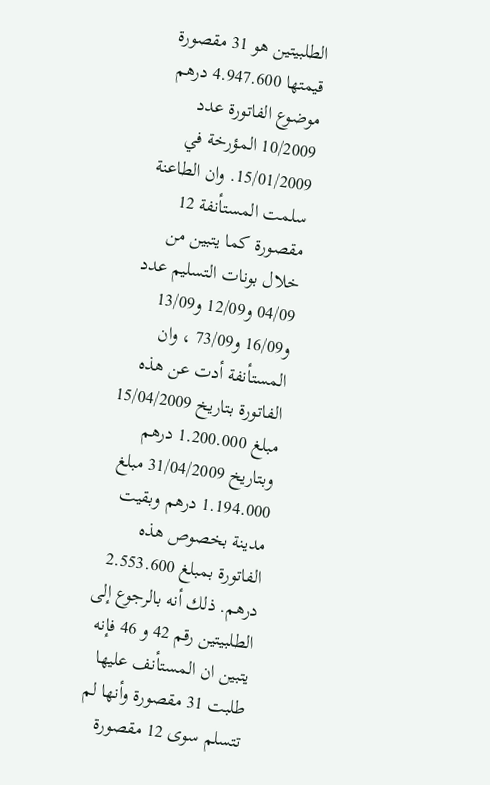الطلبيتين هو 31 مقصورة قيمتها 4.947.600 درهم موضوع الفاتورة عدد 10/2009 المؤرخة في 15/01/2009. وان الطاعنة سلمت المستأنفة 12 مقصورة كما يتبين من خلال بونات التسليم عدد 04/09 و12/09 و13/09 و16/09 و73/09 ، وان المستأنفة أدت عن هذه الفاتورة بتاريخ 15/04/2009 مبلغ 1.200.000 درهم وبتاريخ 31/04/2009 مبلغ 1.194.000 درهم وبقيت مدينة بخصوص هذه الفاتورة بمبلغ 2.553.600 درهم. ذلك أنه بالرجوع إلى الطلبيتين رقم 42 و 46 فإنه يتبين ان المستأنف عليها طلبت 31 مقصورة وأنها لم تتسلم سوى 12 مقصورة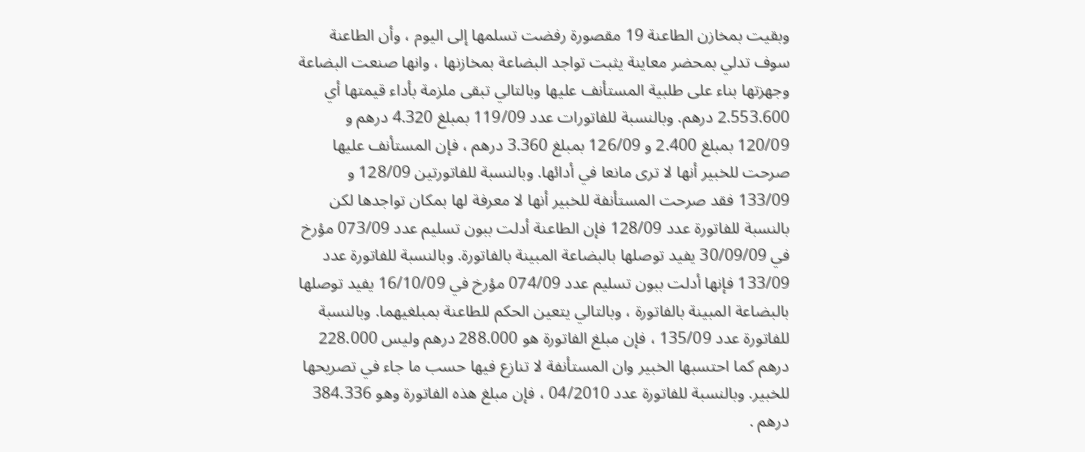وبقيت بمخازن الطاعنة 19 مقصورة رفضت تسلمها إلى اليوم ، وأن الطاعنة سوف تدلي بمحضر معاينة يثبت تواجد البضاعة بمخازنها ، وانها صنعت البضاعة وجهزتها بناء على طلبية المستأنف عليها وبالتالي تبقى ملزمة بأداء قيمتها أي 2.553.600 درهم. وبالنسبة للفاتورات عدد 119/09 بمبلغ 4.320 درهم و 120/09 بمبلغ 2.400 و 126/09 بمبلغ 3.360 درهم ، فإن المستأنف عليها صرحت للخبير أنها لا ترى مانعا في أدائها. وبالنسبة للفاتورتين 128/09 و 133/09 فقد صرحت المستأنفة للخبير أنها لا معرفة لها بمكان تواجدها لكن بالنسبة للفاتورة عدد 128/09 فإن الطاعنة أدلت ببون تسليم عدد 073/09 مؤرخ في 30/09/09 يفيد توصلها بالبضاعة المبينة بالفاتورة. وبالنسبة للفاتورة عدد 133/09 فإنها أدلت ببون تسليم عدد 074/09 مؤرخ في 16/10/09 يفيد توصلها بالبضاعة المبينة بالفاتورة ، وبالتالي يتعين الحكم للطاعنة بمبلغيهما. وبالنسبة للفاتورة عدد 135/09 ، فإن مبلغ الفاتورة هو 288.000 درهم وليس 228.000 درهم كما احتسبها الخبير وان المستأنفة لا تنازع فيها حسب ما جاء في تصريحها للخبير. وبالنسبة للفاتورة عدد 04/2010 ، فإن مبلغ هذه الفاتورة وهو 384.336 درهم .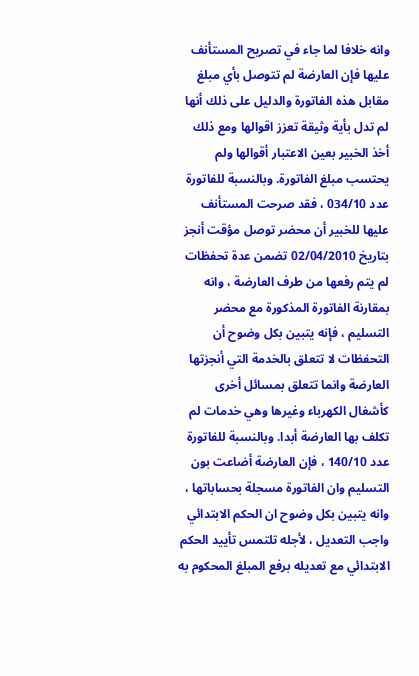وانه خلافا لما جاء في تصريح المستأنف عليها فإن العارضة لم تتوصل بأي مبلغ مقابل هذه الفاتورة والدليل على ذلك أنها لم تدل بأية وثيقة تعزز اقوالها ومع ذلك أخذ الخبير بعين الاعتبار أقوالها ولم يحتسب مبلغ الفاتورة. وبالنسبة للفاتورة عدد 034/10 ، فقد صرحت المستأنف عليها للخبير أن محضر توصل مؤقت أنجز بتاريخ 02/04/2010 تضمن عدة تحفظات لم يتم رفعها من طرف العارضة ، وانه بمقارنة الفاتورة المذكورة مع محضر التسليم ، فإنه يتبين بكل وضوح أن التحفظات لا تتعلق بالخدمة التي أنجزتها العارضة وانما تتعلق بمسائل أخرى كأشغال الكهرباء وغيرها وهي خدمات لم تكلف بها العارضة أبدا. وبالنسبة للفاتورة عدد 140/10 ، فإن العارضة أضاعت بون التسليم وان الفاتورة مسجلة بحساباتها ، وانه يتبين بكل وضوح ان الحكم الابتدائي واجب التعديل ، لأجله تلتمس تأييد الحكم الابتدائي مع تعديله برفع المبلغ المحكوم به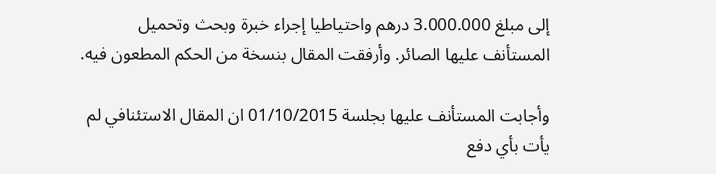إلى مبلغ 3.000.000 درهم واحتياطيا إجراء خبرة وبحث وتحميل المستأنف عليها الصائر. وأرفقت المقال بنسخة من الحكم المطعون فيه.

وأجابت المستأنف عليها بجلسة 01/10/2015 ان المقال الاستئنافي لم يأت بأي دفع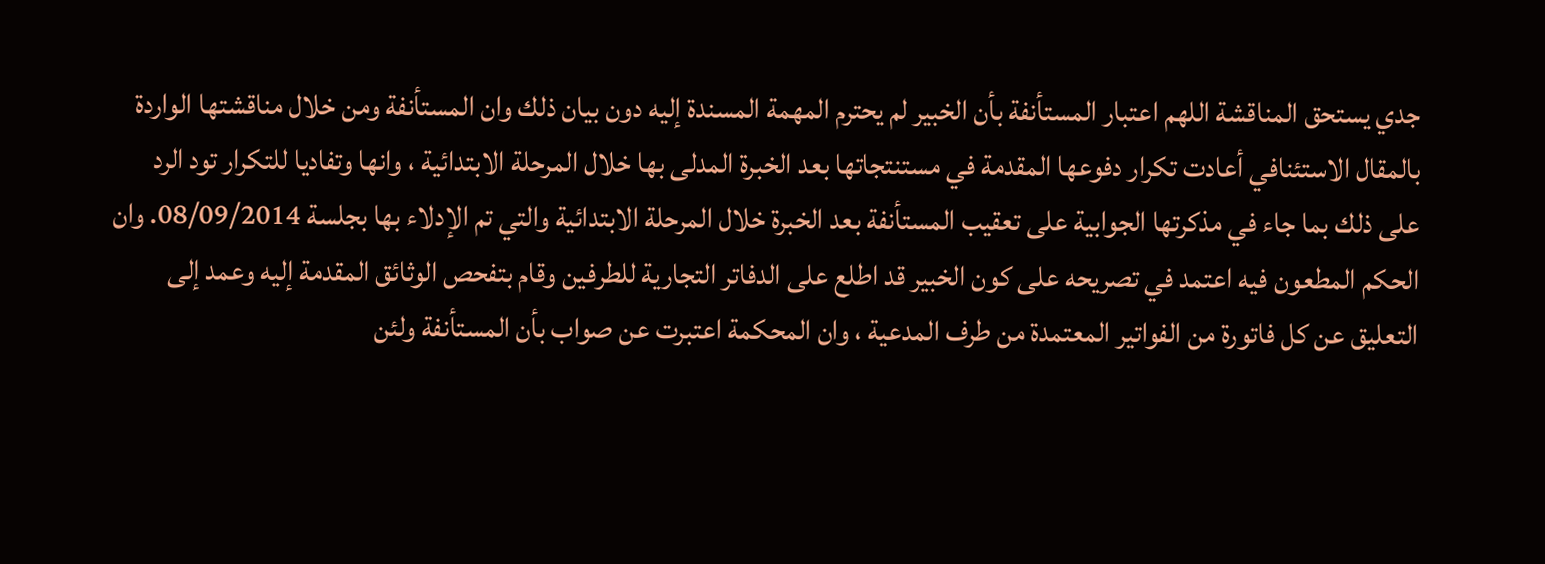جدي يستحق المناقشة اللهم اعتبار المستأنفة بأن الخبير لم يحترم المهمة المسندة إليه دون بيان ذلك وان المستأنفة ومن خلال مناقشتها الواردة بالمقال الاستئنافي أعادت تكرار دفوعها المقدمة في مستنتجاتها بعد الخبرة المدلى بها خلال المرحلة الابتدائية ، وانها وتفاديا للتكرار تود الرد على ذلك بما جاء في مذكرتها الجوابية على تعقيب المستأنفة بعد الخبرة خلال المرحلة الابتدائية والتي تم الإدلاء بها بجلسة 08/09/2014. وان الحكم المطعون فيه اعتمد في تصريحه على كون الخبير قد اطلع على الدفاتر التجارية للطرفين وقام بتفحص الوثائق المقدمة إليه وعمد إلى التعليق عن كل فاتورة من الفواتير المعتمدة من طرف المدعية ، وان المحكمة اعتبرت عن صواب بأن المستأنفة ولئن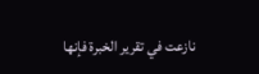نازعت في تقرير الخبرة فإنها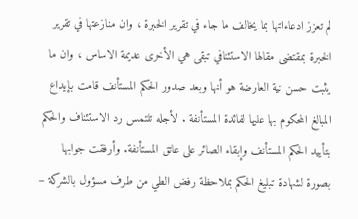لم تعزز ادعاءاتها بما يخالف ما جاء في تقرير الخبرة ، وان منازعتها في تقرير الخبرة بمقتضى مقالها الاستئنافي تبقى هي الأخرى عديمة الاساس ، وان ما يثبت حسن نية العارضة هو أنها وبعد صدور الحكم المستأنف قامت بإيداع المبالغ المحكوم بها عليها لفائدة المستأنفة . لأجله تلتمس رد الاستئناف والحكم بتأييد الحكم المستأنف وإبقاء الصائر على عاتق المستأنفة. وأرفقت جوابها بصورة لشهادة تبليغ الحكم بملاحظة رفض الطي من طرف مسؤول بالشركة –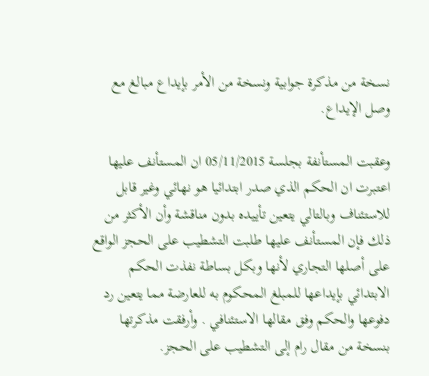نسخة من مذكرة جوابية ونسخة من الأمر بإيداع مبالغ مع وصل الإيداع.

وعقبت المستأنفة بجلسة 05/11/2015 ان المستأنف عليها اعتبرت ان الحكم الذي صدر ابتدائيا هو نهائي وغير قابل للاستئناف وبالتالي يتعين تأييده بدون مناقشة وأن الأكثر من ذلك فإن المستأنف عليها طلبت التشطيب على الحجز الواقع على أصلها التجاري لأنها وبكل بساطة نفذت الحكم الابتدائي بإيداعها للمبلغ المحكوم به للعارضة مما يتعين رد دفوعها والحكم وفق مقالها الاستئنافي . وأرفقت مذكرتها بنسخة من مقال رام إلى التشطيب على الحجز.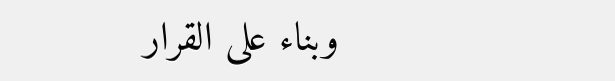وبناء على القرار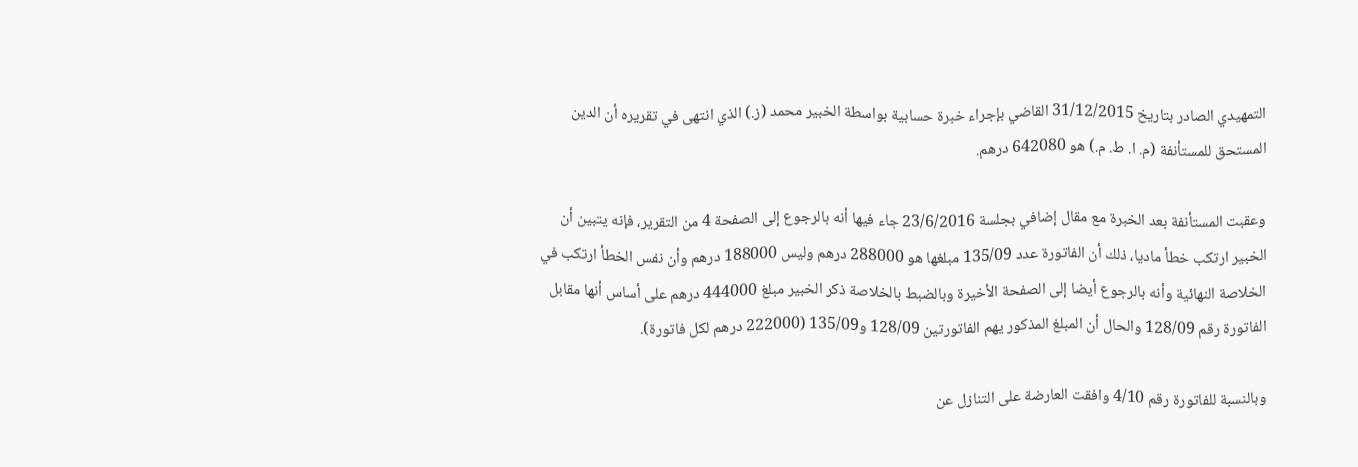التمهيدي الصادر بتاريخ 31/12/2015 القاضي بإجراء خبرة حسابية بواسطة الخبير محمد (ز.) الذي انتهى في تقريره أن الدين المستحق للمستأنفة (م. ا. ط. م.) هو 642080 درهم.

وعقبت المستأنفة بعد الخبرة مع مقال إضافي بجلسة 23/6/2016 جاء فيها أنه بالرجوع إلى الصفحة 4 من التقرير، فإنه يتبين أن الخبير ارتكب خطأ ماديا، ذلك أن الفاتورة عدد 135/09 مبلغها هو 288000 درهم وليس 188000 درهم وأن نفس الخطأ ارتكب في الخلاصة النهائية وأنه بالرجوع أيضا إلى الصفحة الأخيرة وبالضبط بالخلاصة ذكر الخبير مبلغ 444000 درهم على أساس أنها مقابل الفاتورة رقم 128/09 والحال أن المبلغ المذكور يهم الفاتورتين 128/09 و135/09 (222000 درهم لكل فاتورة).

وبالنسبة للفاتورة رقم 4/10 وافقت العارضة على التنازل عن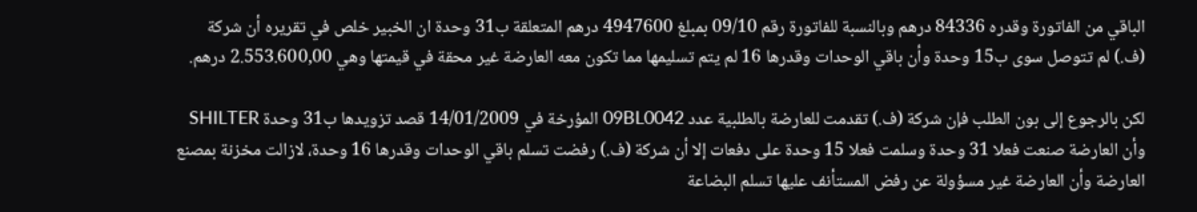الباقي من الفاتورة وقدره 84336 درهم وبالنسبة للفاتورة رقم 09/10 بمبلغ 4947600 درهم المتعلقة ب31 وحدة ان الخبير خلص في تقريره أن شركة (ف.) لم تتوصل سوى ب15 وحدة وأن باقي الوحدات وقدرها 16 لم يتم تسليمها مما تكون معه العارضة غير محقة في قيمتها وهي 2.553.600,00 درهم.

لكن بالرجوع إلى بون الطلب فإن شركة (ف.) تقدمت للعارضة بالطلبية عدد 09BL0042 المؤرخة في 14/01/2009 قصد تزويدها ب31 وحدة SHILTER وأن العارضة صنعت فعلا 31 وحدة وسلمت فعلا 15 وحدة على دفعات إلا أن شركة (ف.) رفضت تسلم باقي الوحدات وقدرها 16 وحدة، لازالت مخزنة بمصنع العارضة وأن العارضة غير مسؤولة عن رفض المستأنف عليها تسلم البضاعة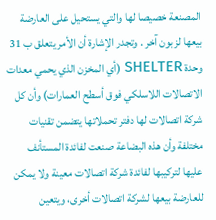المصنعة خصيصا لها والتي يستحيل على العارضة بيعها لزبون آخر . وتجدر الإشارة أن الأمر يتعلق ب 31 وحدة SHELTER (أي المخزن الذي يحمي معدات الاتصالات اللاسلكي فوق أسطح العمارات) وأن كل شركة اتصالات لها دفتر تحملاتها يتضمن تقنيات مختلفة وأن هذه البضاعة صنعت لفائدة المستأنف عليها لتركيبها لفائدة شركة اتصالات معينة ولا يمكن للعارضة بيعها لشركة اتصالات أخرى، ويتعين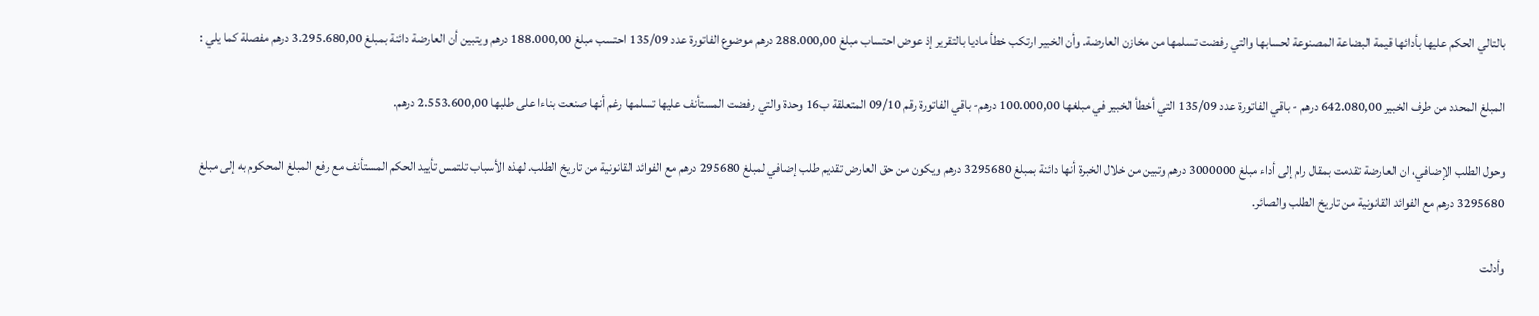بالتالي الحكم عليها بأدائها قيمة البضاعة المصنوعة لحسابها والتي رفضت تسلمها من مخازن العارضة. وأن الخبير ارتكب خطأ ماديا بالتقرير إذ عوض احتساب مبلغ 288.000,00 درهم موضوع الفاتورة عدد 135/09 احتسب مبلغ 188.000,00 درهم ويتبين أن العارضة دائنة بمبلغ 3.295.680,00 درهم مفصلة كما يلي :

المبلغ المحدد من طرف الخبير 642.080,00 درهم - باقي الفاتورة عدد 135/09 التي أخطأ الخبير في مبلغها 100.000,00 درهم- باقي الفاتورة رقم 09/10 المتعلقة ب16 وحدة والتي رفضت المستأنف عليها تسلمها رغم أنها صنعت بناءا على طلبها 2.553.600,00 درهم.

وحول الطلب الإضافي، ان العارضة تقدمت بمقال رام إلى أداء مبلغ 3000000 درهم وتبين من خلال الخبرة أنها دائنة بمبلغ 3295680 درهم ويكون من حق العارض تقديم طلب إضافي لمبلغ 295680 درهم مع الفوائد القانونية من تاريخ الطلب. لهذه الأسباب تلتمس تأييد الحكم المستأنف مع رفع المبلغ المحكوم به إلى مبلغ 3295680 درهم مع الفوائد القانونية من تاريخ الطلب والصائر.

وأدلت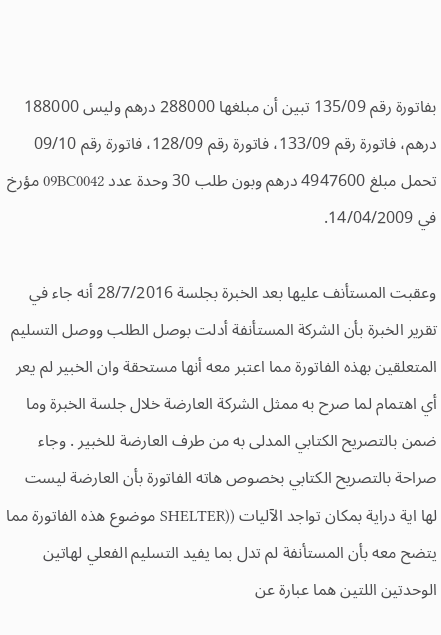بفاتورة رقم 135/09 تبين أن مبلغها 288000 درهم وليس 188000 درهم، فاتورة رقم 133/09، فاتورة رقم 128/09، فاتورة رقم 09/10 تحمل مبلغ 4947600 درهم وبون طلب 30 وحدة عدد 09BC0042 مؤرخ في 14/04/2009.

وعقبت المستأنف عليها بعد الخبرة بجلسة 28/7/2016 أنه جاء في تقرير الخبرة بأن الشركة المستأنفة أدلت بوصل الطلب ووصل التسليم المتعلقين بهذه الفاتورة مما اعتبر معه أنها مستحقة وان الخبير لم يعر أي اهتمام لما صرح به ممثل الشركة العارضة خلال جلسة الخبرة وما ضمن بالتصريح الكتابي المدلى به من طرف العارضة للخبير . وجاء صراحة بالتصريح الكتابي بخصوص هاته الفاتورة بأن العارضة ليست لها اية دراية بمكان تواجد الآليات ((SHELTER موضوع هذه الفاتورة مما يتضح معه بأن المستأنفة لم تدل بما يفيد التسليم الفعلي لهاتين الوحدتين اللتين هما عبارة عن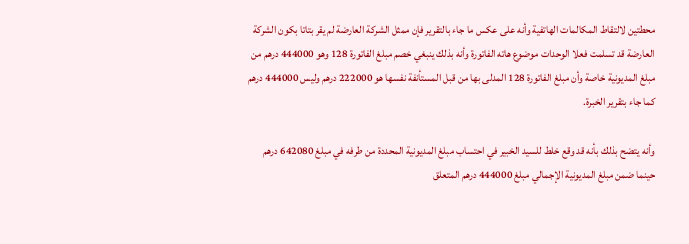محطتين لالتقاط المكالمات الهاتفية وأنه على عكس ما جاء بالتقرير فإن ممثل الشركة العارضة لم يقر بتاتا بكون الشركة العارضة قد تسلمت فعلا الوحدات موضوع هاته الفاتورة وأنه بذلك ينبغي خصم مبلغ الفاتورة 128 وهو 444000 درهم من مبلغ المديونية خاصة وأن مبلغ الفاتورة 128 المدلى بها من قبل المستأنفة نفسها هو 222000 درهم وليس 444000 درهم كما جاء بتقرير الخبرة.

وأنه يتضح بذلك بأنه قد وقع خلط للسيد الخبير في احتساب مبلغ المديونية المحددة من طرفه في مبلغ 642080 درهم حينما ضمن مبلغ المديونية الإجمالي مبلغ 444000 درهم المتعلق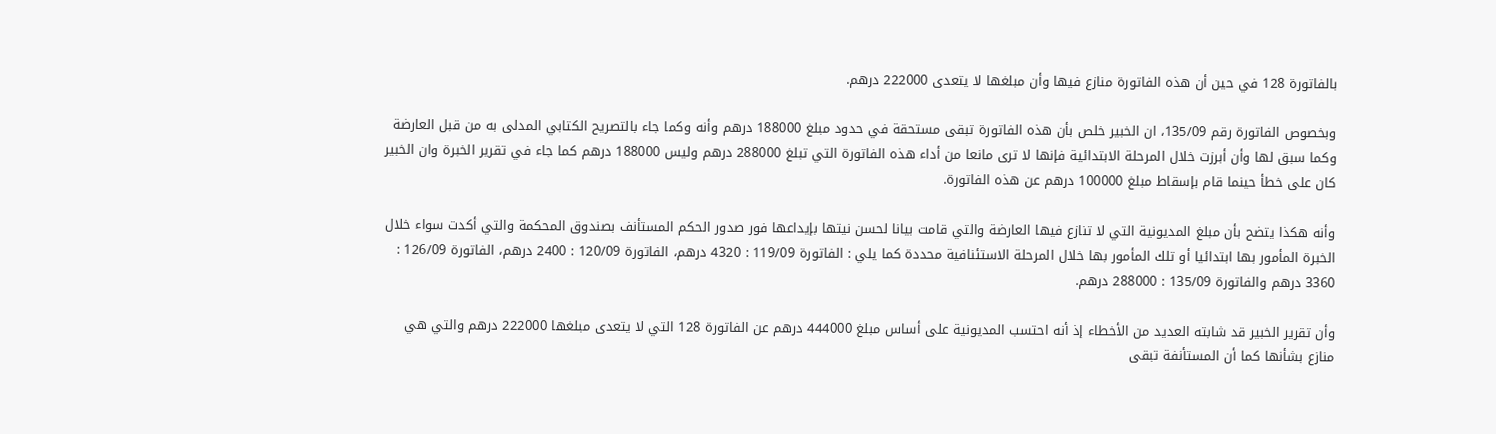بالفاتورة 128 في حين أن هذه الفاتورة منازع فيها وأن مبلغها لا يتعدى 222000 درهم.

وبخصوص الفاتورة رقم 135/09، ان الخبير خلص بأن هذه الفاتورة تبقى مستحقة في حدود مبلغ 188000 درهم وأنه وكما جاء بالتصريح الكتابي المدلى به من قبل العارضة وكما سبق لها وأن أبرزت خلال المرحلة الابتدائية فإنها لا ترى مانعا من أداء هذه الفاتورة التي تبلغ 288000 درهم وليس 188000 درهم كما جاء في تقرير الخبرة وان الخبير كان على خطأ حينما قام بإسقاط مبلغ 100000 درهم عن هذه الفاتورة.

وأنه هكذا يتضح بأن مبلغ المديونية التي لا تنازع فيها العارضة والتي قامت بيانا لحسن نيتها بإيداعها فور صدور الحكم المستأنف بصندوق المحكمة والتي أكدت سواء خلال الخبرة المأمور بها ابتدائيا أو تلك المأمور بها خلال المرحلة الاستئنافية محددة كما يلي : الفاتورة 119/09 : 4320 درهم، الفاتورة 120/09 : 2400 درهم، الفاتورة 126/09 : 3360 درهم والفاتورة 135/09 : 288000 درهم.

وأن تقرير الخبير قد شابته العديد من الأخطاء إذ أنه احتسب المديونية على أساس مبلغ 444000 درهم عن الفاتورة 128 التي لا يتعدى مبلغها 222000 درهم والتي هي منازع بشأنها كما أن المستأنفة تبقى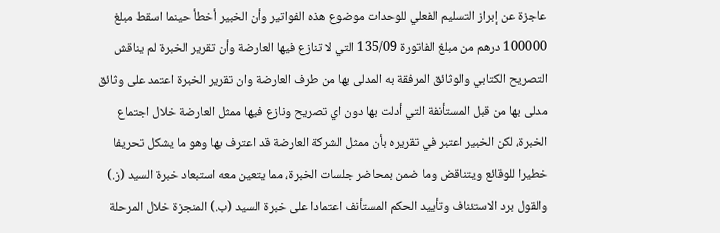عاجزة عن إبراز التسليم الفعلي للوحدات موضوع هذه الفواتير وأن الخبير أخطأ حينما اسقط مبلغ 100000 درهم من مبلغ الفاتورة 135/09 التي لا تنازع فيها العارضة وأن تقرير الخبرة لم يناقش التصريح الكتابي والوثائق المرفقة به المدلى بها من طرف العارضة وان تقرير الخبرة اعتمد على وثائق مدلى بها من قبل المستأنفة التي أدلت بها دون اي تصريح ونازع فيها ممثل العارضة خلال اجتماع الخبرة، لكن الخبير اعتبر في تقريره بأن ممثل الشركة العارضة قد اعترف بها وهو ما يشكل تحريفا خطيرا للوقائع ويتناقض وما ضمن بمحاضر جلسات الخبرة، مما يتعين معه استبعاد خبرة السيد (ز.) والقول برد الاستئناف وتأييد الحكم المستأنف اعتمادا على خبرة السيد (ب.) المنجزة خلال المرحلة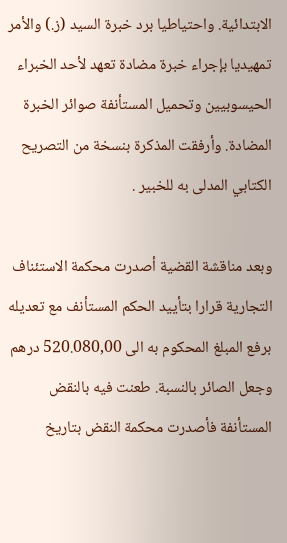الابتدائية. واحتياطيا برد خبرة السيد (ز.) والأمر تمهيديا بإجراء خبرة مضادة تعهد لأحد الخبراء الحيسوبيين وتحميل المستأنفة صوائر الخبرة المضادة. وأرفقت المذكرة بنسخة من التصريح الكتابي المدلى به للخبير .

وبعد مناقشة القضية أصدرت محكمة الاستئناف التجارية قرارا بتأييد الحكم المستأنف مع تعديله برفع المبلغ المحكوم به الى 520.080,00 درهم وجعل الصائر بالنسبة. طعنت فيه بالنقض المستأنفة فأصدرت محكمة النقض بتاريخ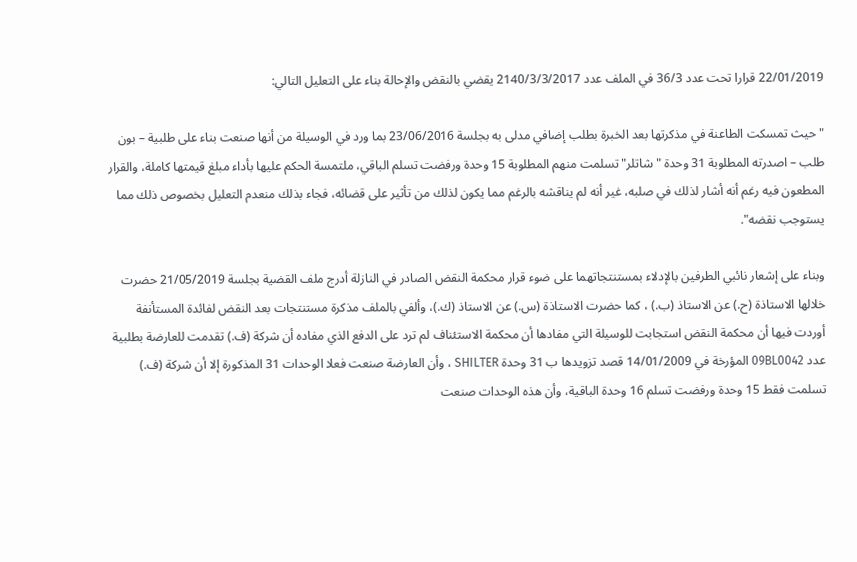22/01/2019 قرارا تحت عدد 36/3 في الملف عدد 2140/3/3/2017 يقضي بالنقض والإحالة بناء على التعليل التالي:

" حيث تمسكت الطاعنة في مذكرتها بعد الخبرة بطلب إضافي مدلى به بجلسة 23/06/2016 بما ورد في الوسيلة من أنها صنعت بناء على طلبية – بون طلب – اصدرته المطلوبة 31 وحدة " شاتلر" تسلمت منهم المطلوبة 15 وحدة ورفضت تسلم الباقي، ملتمسة الحكم عليها بأداء مبلغ قيمتها كاملة، والقرار المطعون فيه رغم أنه أشار لذلك في صلبه، غير أنه لم يناقشه بالرغم مما يكون لذلك من تأثير على قضائه، فجاء بذلك منعدم التعليل بخصوص ذلك مما يستوجب نقضه".

وبناء على إشعار نائبي الطرفين بالإدلاء بمستنتجاتهما على ضوء قرار محكمة النقض الصادر في النازلة أدرج ملف القضية بجلسة 21/05/2019 حضرت خلالها الاستاذة (ح.) عن الاستاذ (ب.) ، كما حضرت الاستاذة (س.) عن الاستاذ (ك.)، وألفي بالملف مذكرة مستنتجات بعد النقض لفائدة المستأنفة أوردت فيها أن محكمة النقض استجابت للوسيلة التي مفادها أن محكمة الاستئناف لم ترد على الدفع الذي مفاده أن شركة (ف.) تقدمت للعارضة بطلبية عدد 09BL0042 المؤرخة في 14/01/2009 قصد تزويدها ب 31 وحدة SHILTER ، وأن العارضة صنعت فعلا الوحدات 31 المذكورة إلا أن شركة (ف.) تسلمت فقط 15 وحدة ورفضت تسلم 16 وحدة الباقية، وأن هذه الوحدات صنعت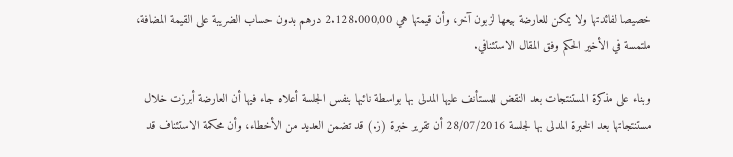خصيصا لفائدتها ولا يمكن للعارضة بيعها لزبون آخر، وأن قيمتها هي 2.128.000,00 درهم بدون حساب الضريبة على القيمة المضافة، ملتمسة في الأخير الحكم وفق المقال الاستئنافي.

وبناء على مذكرة المستنتجات بعد النقض للمستأنف عليها المدلى بها بواسطة نائبها بنفس الجلسة أعلاه جاء فيها أن العارضة أبرزت خلال مستنتجاتها بعد الخبرة المدلى بها لجلسة 28/07/2016 أن تقرير خبرة (ز.) قد تضمن العديد من الأخطاء، وأن محكمة الاستئناف قد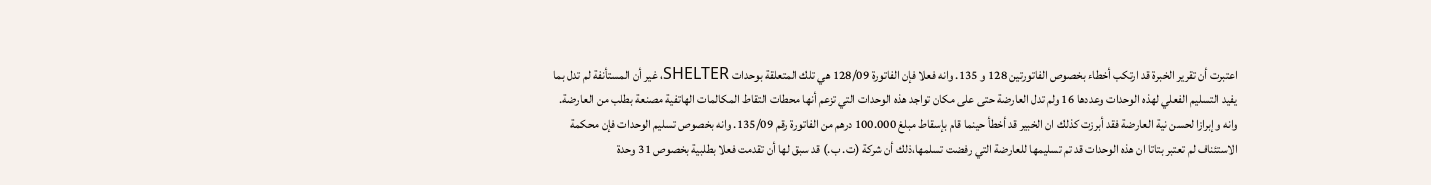اعتبرت أن تقرير الخبرة قد ارتكب أخطاء بخصوص الفاتورتين 128 و 135. وانه فعلا فإن الفاتورة 128/09 هي تلك المتعلقة بوحدات SHELTER، غير أن المستأنفة لم تدل بما يفيد التسليم الفعلي لهذه الوحدات وعددها 16 ولم تدل العارضة حتى على مكان تواجد هذه الوحدات التي تزعم أنها محطات التقاط المكالمات الهاتفية مصنعة بطلب من العارضة. وانه وإبرازا لحسن نية العارضة فقد أبرزت كذلك ان الخبير قد أخطأ حينما قام بإسقاط مبلغ 100.000 درهم من الفاتورة رقم 135/09. وانه بخصوص تسليم الوحدات فإن محكمة الاستئناف لم تعتبر بتاتا ان هذه الوحدات قد تم تسليمها للعارضة التي رفضت تسلمها،ذلك أن شركة (ت. ب.) قد سبق لها أن تقدمت فعلا بطلبية بخصوص 31 وحدة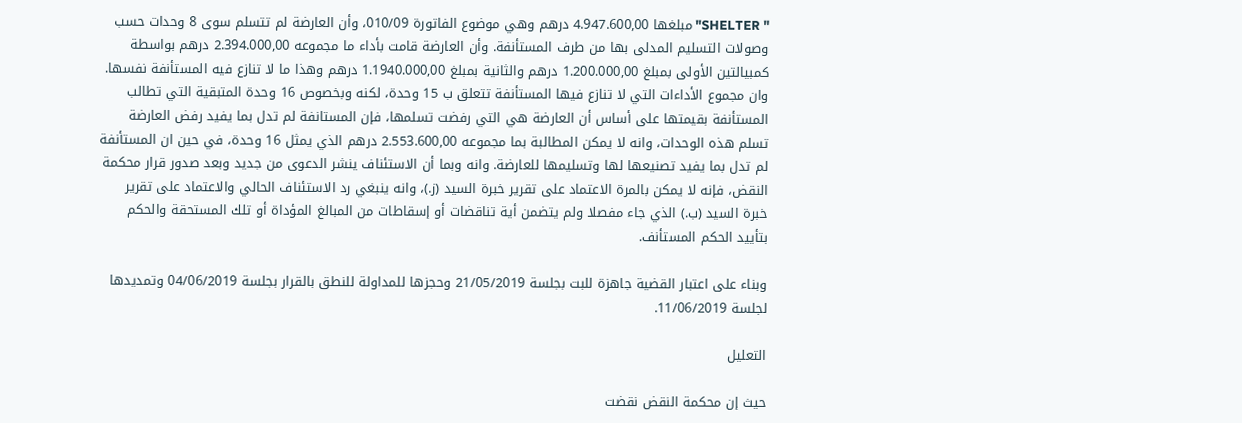" SHELTER" مبلغها 4.947.600,00 درهم وهي موضوع الفاتورة 010/09، وأن العارضة لم تتسلم سوى 8 وحدات حسب وصولات التسليم المدلى بها من طرف المستأنفة. وأن العارضة قامت بأداء ما مجموعه 2.394.000,00 درهم بواسطة كمبيالتين الأولى بمبلغ 1.200.000,00 درهم والثانية بمبلغ 1.1940.000,00 درهم وهذا ما لا تنازع فيه المستأنفة نفسها. وان مجموع الأداءات التي لا تنازع فيها المستأنفة تتعلق ب 15 وحدة، لكنه وبخصوص 16 وحدة المتبقية التي تطالب المستأنفة بقيمتها على أساس أن العارضة هي التي رفضت تسلمها، فإن المستانفة لم تدل بما يفيد رفض العارضة تسلم هذه الوحدات، وانه لا يمكن المطالبة بما مجموعه 2.553.600,00 درهم الذي يمثل 16 وحدة، في حين ان المستأنفة لم تدل بما يفيد تصنيعها لها وتسليمها للعارضة. وانه وبما أن الاستئناف ينشر الدعوى من جديد وبعد صدور قرار محكمة النقض، فإنه لا يمكن بالمرة الاعتماد على تقرير خبرة السيد (ز.)، وانه ينبغي رد الاستئناف الحالي والاعتماد على تقرير خبرة السيد (ب.) الذي جاء مفصلا ولم يتضمن أية تناقضات أو إسقاطات من المبالغ المؤداة أو تلك المستحقة والحكم بتأييد الحكم المستأنف.

وبناء على اعتبار القضية جاهزة للبت بجلسة 21/05/2019 وحجزها للمداولة للنطق بالقرار بجلسة 04/06/2019 وتمديدها لجلسة 11/06/2019.

التعليل

حيث إن محكمة النقض نقضت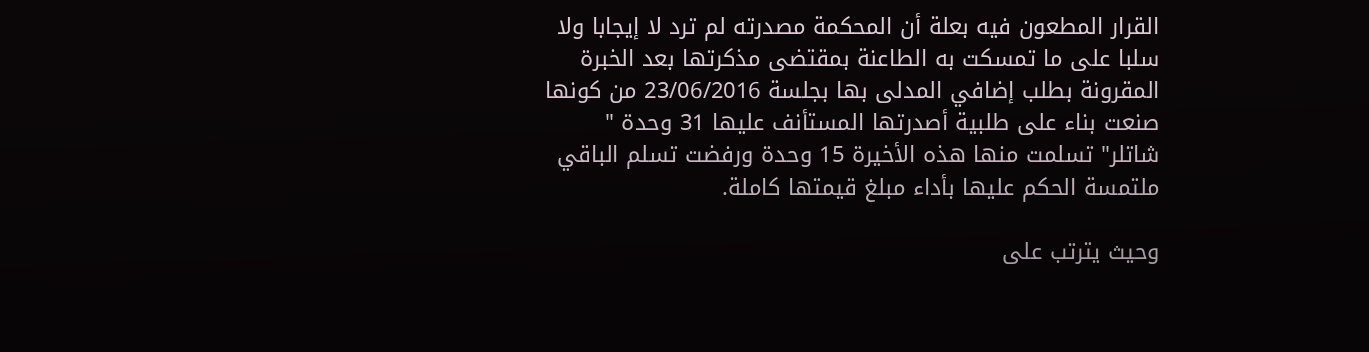القرار المطعون فيه بعلة أن المحكمة مصدرته لم ترد لا إيجابا ولا سلبا على ما تمسكت به الطاعنة بمقتضى مذكرتها بعد الخبرة المقرونة بطلب إضافي المدلى بها بجلسة 23/06/2016 من كونها صنعت بناء على طلبية أصدرتها المستأنف عليها 31 وحدة " شاتلر" تسلمت منها هذه الأخيرة 15 وحدة ورفضت تسلم الباقي ملتمسة الحكم عليها بأداء مبلغ قيمتها كاملة.

وحيث يترتب على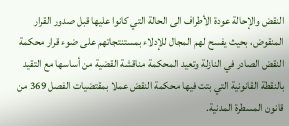النقض والإحالة عودة الأطراف الى الحالة التي كانوا عليها قبل صدور القرار المنقوض، بحيث يفسح لهم المجال للإدلاء بمستنتجاتهم على ضوء قرار محكمة النقض الصادر في النازلة وتعيد المحكمة مناقشة القضية من أساسها مع التقيد بالنقطة القانونية التي بتت فيها محكمة النقض عملا بمقتضيات الفصل 369 من قانون المسطرة المدنية.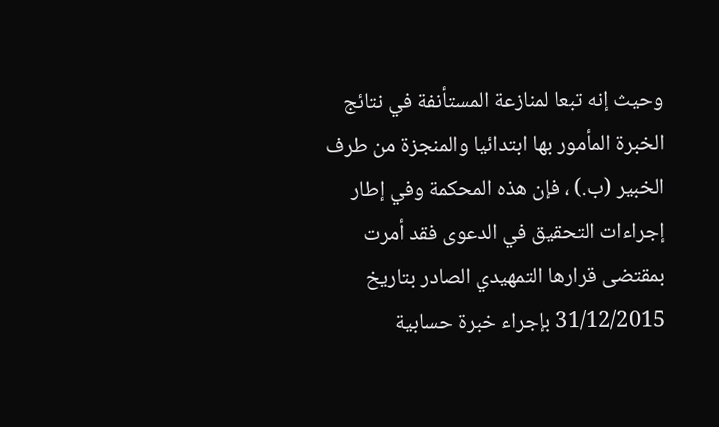وحيث إنه تبعا لمنازعة المستأنفة في نتائج الخبرة المأمور بها ابتدائيا والمنجزة من طرف الخبير (ب.) ، فإن هذه المحكمة وفي إطار إجراءات التحقيق في الدعوى فقد أمرت بمقتضى قرارها التمهيدي الصادر بتاريخ 31/12/2015 بإجراء خبرة حسابية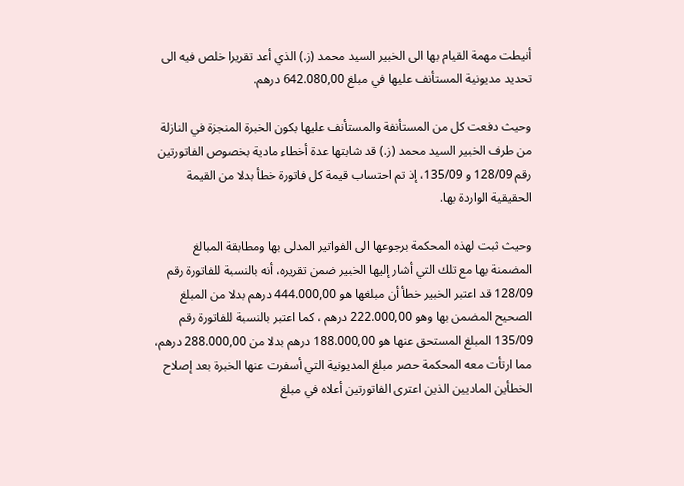أنيطت مهمة القيام بها الى الخبير السيد محمد (ز.) الذي أعد تقريرا خلص فيه الى تحديد مديونية المستأنف عليها في مبلغ 642.080,00 درهم.

وحيث دفعت كل من المستأنفة والمستأنف عليها بكون الخبرة المنجزة في النازلة من طرف الخبير السيد محمد (ز.) قد شابتها عدة أخطاء مادية بخصوص الفاتورتين رقم 128/09 و 135/09، إذ تم احتساب قيمة كل فاتورة خطأ بدلا من القيمة الحقيقية الواردة بها.

وحيث ثبت لهذه المحكمة برجوعها الى الفواتير المدلى بها ومطابقة المبالغ المضمنة بها مع تلك التي أشار إليها الخبير ضمن تقريره، أنه بالنسبة للفاتورة رقم 128/09 قد اعتبر الخبير خطأ أن مبلغها هو 444.000,00 درهم بدلا من المبلغ الصحيح المضمن بها وهو 222.000,00 درهم ، كما اعتبر بالنسبة للفاتورة رقم 135/09 المبلغ المستحق عنها هو 188.000,00 درهم بدلا من 288.000,00 درهم، مما ارتأت معه المحكمة حصر مبلغ المديونية التي أسفرت عنها الخبرة بعد إصلاح الخطأين الماديين الذين اعترى الفاتورتين أعلاه في مبلغ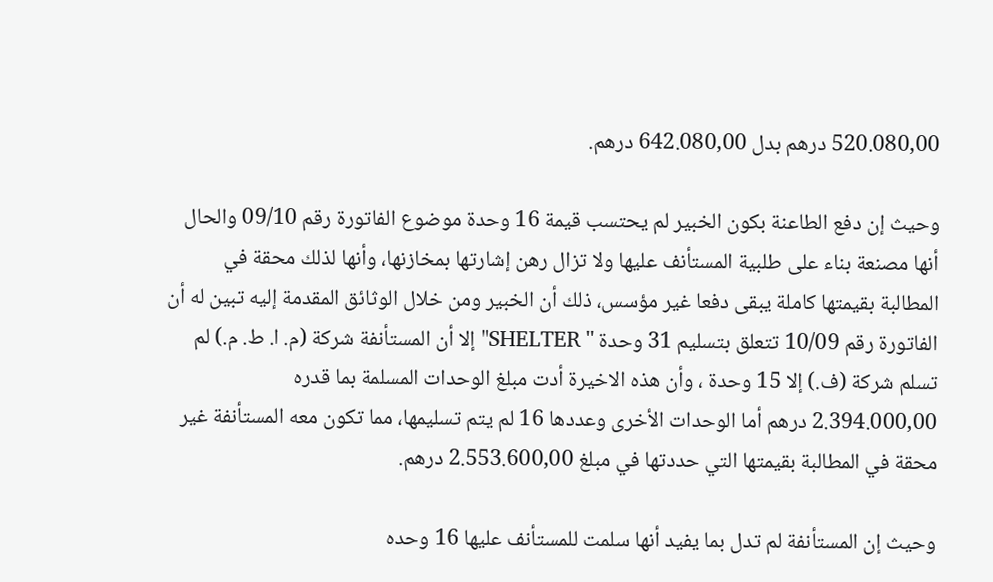520.080,00 درهم بدل 642.080,00 درهم.

وحيث إن دفع الطاعنة بكون الخبير لم يحتسب قيمة 16 وحدة موضوع الفاتورة رقم 09/10 والحال أنها مصنعة بناء على طلبية المستأنف عليها ولا تزال رهن إشارتها بمخازنها، وأنها لذلك محقة في المطالبة بقيمتها كاملة يبقى دفعا غير مؤسس، ذلك أن الخبير ومن خلال الوثائق المقدمة إليه تبين له أن الفاتورة رقم 10/09 تتعلق بتسليم 31 وحدة " SHELTER" إلا أن المستأنفة شركة (م. ا. ط. م.) لم تسلم شركة (ف.) إلا 15 وحدة ، وأن هذه الاخيرة أدت مبلغ الوحدات المسلمة بما قدره 2.394.000,00 درهم أما الوحدات الأخرى وعددها 16 لم يتم تسليمها، مما تكون معه المستأنفة غير محقة في المطالبة بقيمتها التي حددتها في مبلغ 2.553.600,00 درهم.

وحيث إن المستأنفة لم تدل بما يفيد أنها سلمت للمستأنف عليها 16 وحده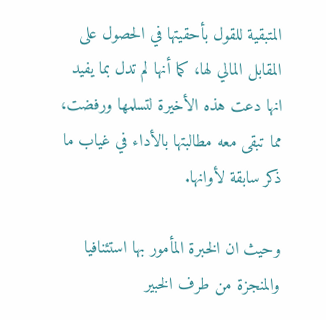المتبقية للقول بأحقيتها في الحصول على المقابل المالي لها، كما أنها لم تدل بما يفيد انها دعت هذه الأخيرة لتسلمها ورفضت، مما تبقى معه مطالبتها بالأداء في غياب ما ذكر سابقة لأوانها.

وحيث ان الخبرة المأمور بها استئنافيا والمنجزة من طرف الخبير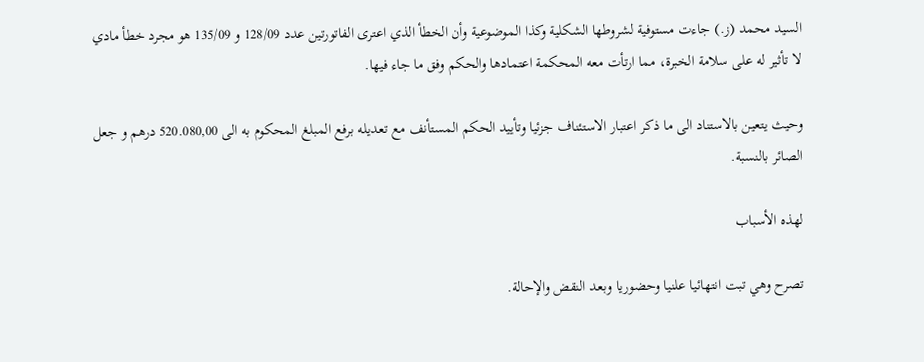السيد محمد (ز.) جاءت مستوفية لشروطها الشكلية وكذا الموضوعية وأن الخطأ الذي اعترى الفاتورتين عدد 128/09 و 135/09 هو مجرد خطأ مادي لا تأثير له على سلامة الخبرة، مما ارتأت معه المحكمة اعتمادها والحكم وفق ما جاء فيها.

وحيث يتعين بالاستناد الى ما ذكر اعتبار الاستئناف جزئيا وتأييد الحكم المستأنف مع تعديله برفع المبلغ المحكوم به الى 520.080,00 درهم و جعل الصائر بالنسبة.

لهذه الأسباب

تصرح وهي تبت انتهائيا علنيا وحضوريا وبعد النقض والإحالة.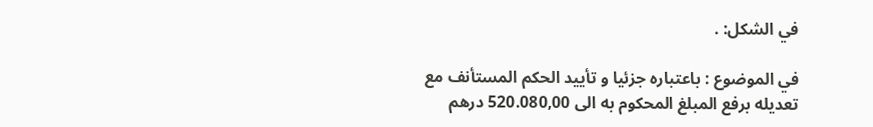في الشكل: .

في الموضوع : باعتباره جزئيا و تأييد الحكم المستأنف مع تعديله برفع المبلغ المحكوم به الى 520.080,00 درهم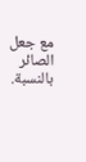مع جعل الصائر بالنسبة.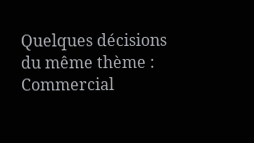Quelques décisions du même thème : Commercial